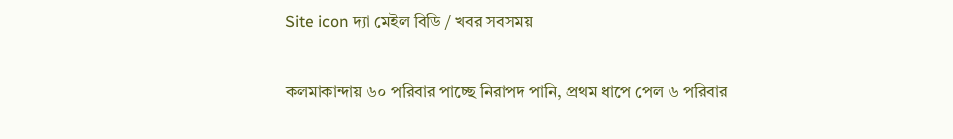Site icon দ্যা মেইল বিডি / খবর সবসময়

কলমাকান্দায় ৬০ পরিবার পাচ্ছে নিরাপদ পানি, প্রথম ধাপে পেল ৬ পরিবার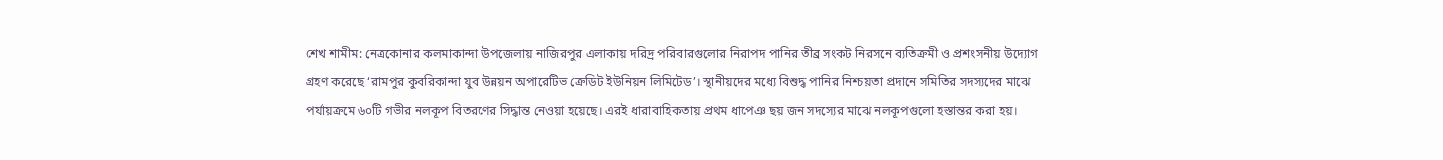শেখ শামীম: নেত্রকোনার কলমাকান্দা উপজেলায় নাজিরপুর এলাকায় দরিদ্র পরিবারগুলোর নিরাপদ পানির তীব্র সংকট নিরসনে ব্যতিক্রমী ও প্রশংসনীয় উদ্যোগ গ্রহণ করেছে ‘রামপুর কুবরিকান্দা যুব উন্নয়ন অপারেটিভ ক্রেডিট ইউনিয়ন লিমিটেড’। স্থানীয়দের মধ্যে বিশুদ্ধ পানির নিশ্চয়তা প্রদানে সমিতির সদস্যদের মাঝে পর্যায়ক্রমে ৬০টি গভীর নলকূপ বিতরণের সিদ্ধান্ত নেওয়া হয়েছে। এরই ধারাবাহিকতায় প্রথম ধাপেঞ ছয় জন সদস্যের মাঝে নলকূপগুলো হস্তান্তর করা হয়।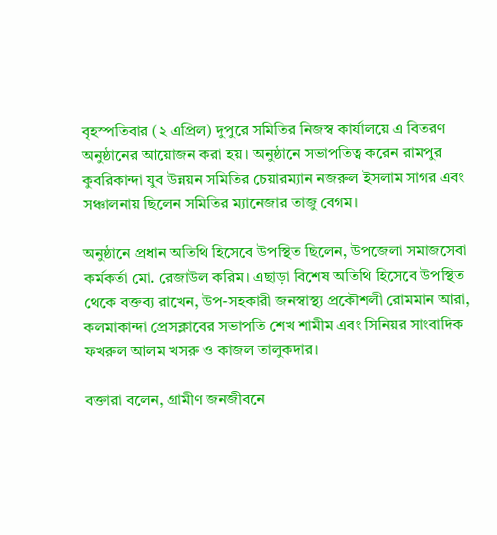বৃহস্পতিবার (২ এপ্রিল) দুপুরে সমিতির নিজস্ব কার্যালয়ে এ বিতরণ অনুষ্ঠানের আয়োজন করা হয়। অনুষ্ঠানে সভাপতিত্ব করেন রামপুর কুবরিকান্দা যুব উন্নয়ন সমিতির চেয়ারম্যান নজরুল ইসলাম সাগর এবং সঞ্চালনায় ছিলেন সমিতির ম্যানেজার তাজু বেগম।

অনুষ্ঠানে প্রধান অতিথি হিসেবে উপস্থিত ছিলেন, উপজেলা সমাজসেবা কর্মকর্তা মো. রেজাউল করিম। এছাড়া বিশেষ অতিথি হিসেবে উপস্থিত থেকে বক্তব্য রাখেন, উপ-সহকারী জনস্বাস্থ্য প্রকৌশলী রোমমান আরা, কলমাকান্দা প্রেসক্লাবের সভাপতি শেখ শামীম এবং সিনিয়র সাংবাদিক ফখরুল আলম খসরু ও কাজল তালুকদার।

বক্তারা বলেন, গ্রামীণ জনজীবনে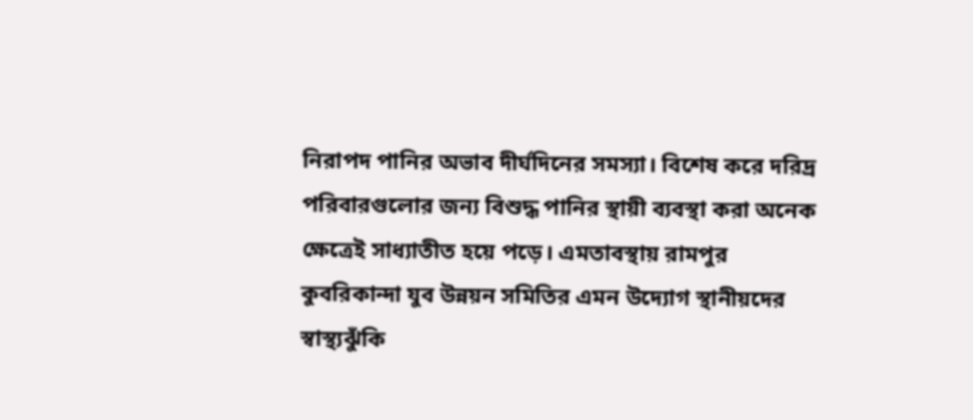নিরাপদ পানির অভাব দীর্ঘদিনের সমস্যা। বিশেষ করে দরিদ্র পরিবারগুলোর জন্য বিশুদ্ধ পানির স্থায়ী ব্যবস্থা করা অনেক ক্ষেত্রেই সাধ্যাতীত হয়ে পড়ে। এমতাবস্থায় রামপুর কুবরিকান্দা যুব উন্নয়ন সমিতির এমন উদ্যোগ স্থানীয়দের স্বাস্থ্যঝুঁকি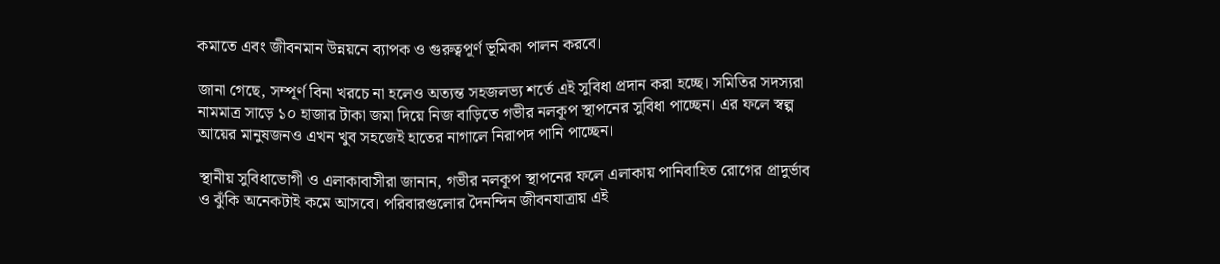কমাতে এবং জীবনমান উন্নয়নে ব্যাপক ও গুরুত্বপূর্ণ ভূমিকা পালন করবে।

জানা গেছে, সম্পূর্ণ বিনা খরচে না হলেও অত্যন্ত সহজলভ্য শর্তে এই সুবিধা প্রদান করা হচ্ছে। সমিতির সদস্যরা নামমাত্র সাড়ে ১০ হাজার টাকা জমা দিয়ে নিজ বাড়িতে গভীর নলকূপ স্থাপনের সুবিধা পাচ্ছেন। এর ফলে স্বল্প আয়ের মানুষজনও এখন খুব সহজেই হাতের নাগালে নিরাপদ পানি পাচ্ছেন।

স্থানীয় সুবিধাভোগী ও এলাকাবাসীরা জানান, গভীর নলকূপ স্থাপনের ফলে এলাকায় পানিবাহিত রোগের প্রাদুর্ভাব ও ঝুঁকি অনেকটাই কমে আসবে। পরিবারগুলোর দৈনন্দিন জীবনযাত্রায় এই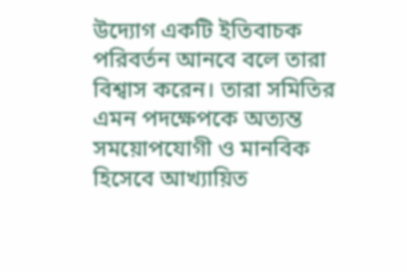উদ্যোগ একটি ইতিবাচক পরিবর্তন আনবে বলে তারা বিশ্বাস করেন। তারা সমিতির এমন পদক্ষেপকে অত্যন্ত সময়োপযোগী ও মানবিক হিসেবে আখ্যায়িত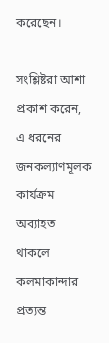করেছেন।

সংশ্লিষ্টরা আশা প্রকাশ করেন, এ ধরনের জনকল্যাণমূলক কার্যক্রম অব্যাহত থাকলে কলমাকান্দার প্রত্যন্ত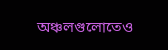অঞ্চলগুলোতেও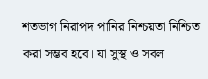শতভাগ নিরাপদ পানির নিশ্চয়তা নিশ্চিত করা সম্ভব হবে। যা সুস্থ ও সবল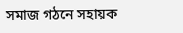সমাজ গঠনে সহায়ক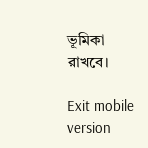ভূমিকা রাখবে।

Exit mobile version